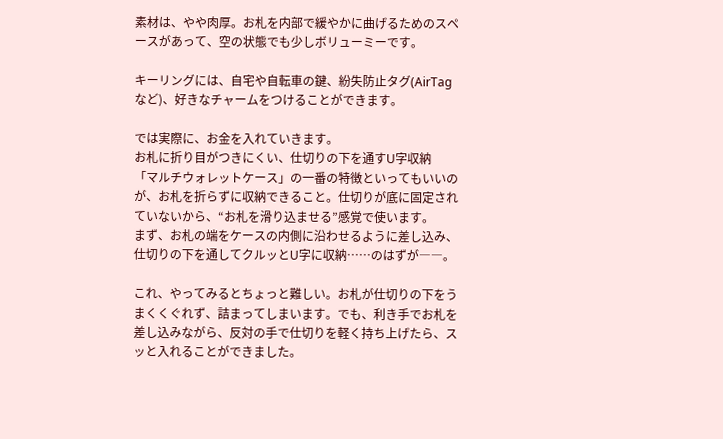素材は、やや肉厚。お札を内部で緩やかに曲げるためのスペースがあって、空の状態でも少しボリューミーです。

キーリングには、自宅や自転車の鍵、紛失防止タグ(AirTagなど)、好きなチャームをつけることができます。

では実際に、お金を入れていきます。
お札に折り目がつきにくい、仕切りの下を通すU字収納
「マルチウォレットケース」の一番の特徴といってもいいのが、お札を折らずに収納できること。仕切りが底に固定されていないから、“お札を滑り込ませる”感覚で使います。
まず、お札の端をケースの内側に沿わせるように差し込み、仕切りの下を通してクルッとU字に収納……のはずが――。

これ、やってみるとちょっと難しい。お札が仕切りの下をうまくくぐれず、詰まってしまいます。でも、利き手でお札を差し込みながら、反対の手で仕切りを軽く持ち上げたら、スッと入れることができました。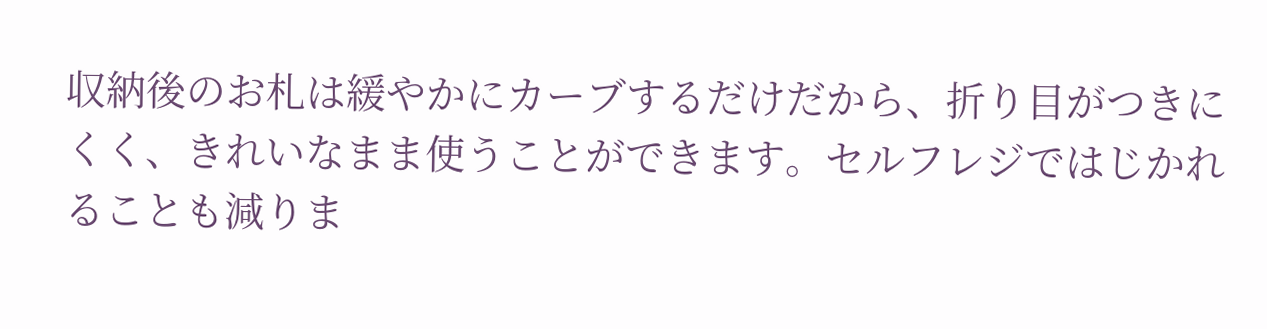収納後のお札は緩やかにカーブするだけだから、折り目がつきにくく、きれいなまま使うことができます。セルフレジではじかれることも減りま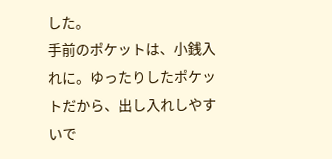した。
手前のポケットは、小銭入れに。ゆったりしたポケットだから、出し入れしやすいで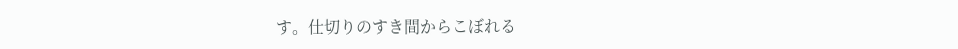す。仕切りのすき間からこぼれる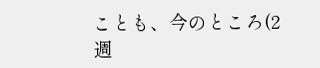ことも、今のところ(2週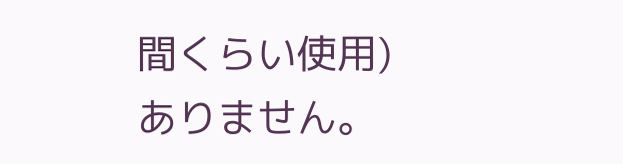間くらい使用)ありません。